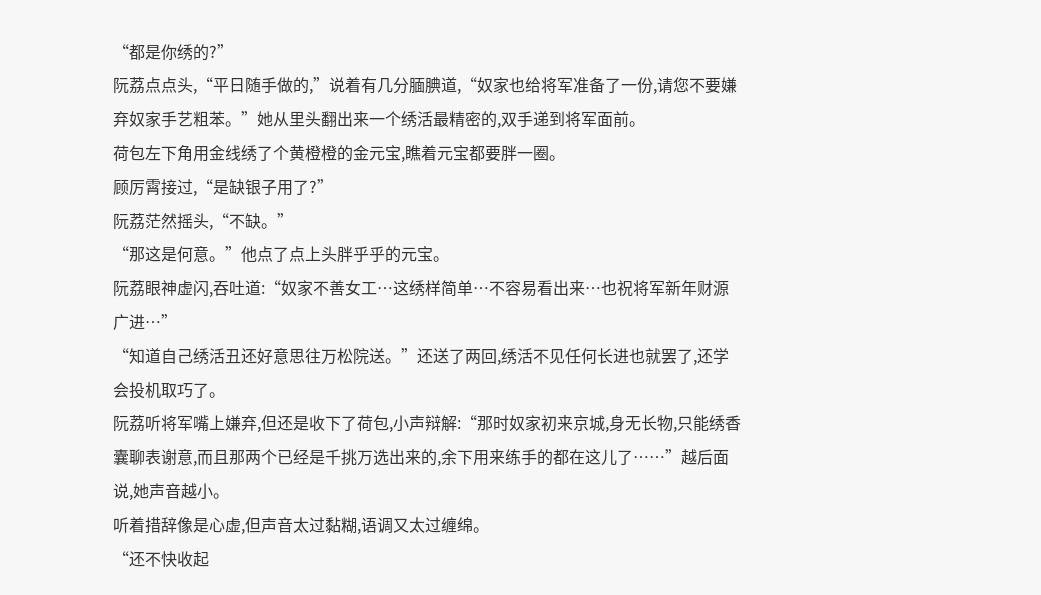“都是你绣的?”
阮荔点点头,“平日随手做的,”说着有几分腼腆道,“奴家也给将军准备了一份,请您不要嫌弃奴家手艺粗苯。”她从里头翻出来一个绣活最精密的,双手递到将军面前。
荷包左下角用金线绣了个黄橙橙的金元宝,瞧着元宝都要胖一圈。
顾厉霄接过,“是缺银子用了?”
阮荔茫然摇头,“不缺。”
“那这是何意。”他点了点上头胖乎乎的元宝。
阮荔眼神虚闪,吞吐道:“奴家不善女工…这绣样简单…不容易看出来…也祝将军新年财源广进…”
“知道自己绣活丑还好意思往万松院送。”还送了两回,绣活不见任何长进也就罢了,还学会投机取巧了。
阮荔听将军嘴上嫌弃,但还是收下了荷包,小声辩解:“那时奴家初来京城,身无长物,只能绣香囊聊表谢意,而且那两个已经是千挑万选出来的,余下用来练手的都在这儿了……”越后面说,她声音越小。
听着措辞像是心虚,但声音太过黏糊,语调又太过缠绵。
“还不快收起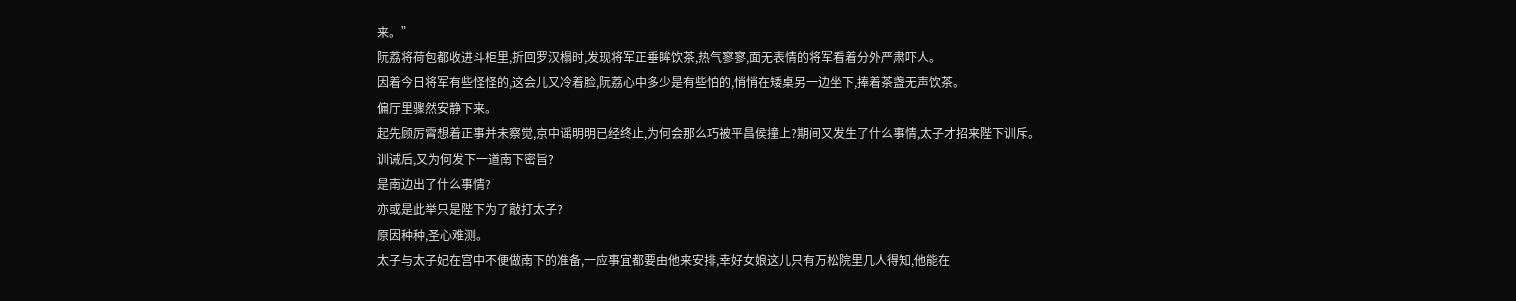来。”
阮荔将荷包都收进斗柜里,折回罗汉榻时,发现将军正垂眸饮茶,热气寥寥,面无表情的将军看着分外严肃吓人。
因着今日将军有些怪怪的,这会儿又冷着脸,阮荔心中多少是有些怕的,悄悄在矮桌另一边坐下,捧着茶盏无声饮茶。
偏厅里骤然安静下来。
起先顾厉霄想着正事并未察觉,京中谣明明已经终止,为何会那么巧被平昌侯撞上?期间又发生了什么事情,太子才招来陛下训斥。
训诫后,又为何发下一道南下密旨?
是南边出了什么事情?
亦或是此举只是陛下为了敲打太子?
原因种种,圣心难测。
太子与太子妃在宫中不便做南下的准备,一应事宜都要由他来安排,幸好女娘这儿只有万松院里几人得知,他能在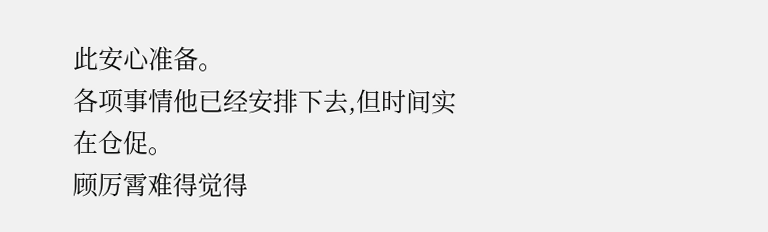此安心准备。
各项事情他已经安排下去,但时间实在仓促。
顾厉霄难得觉得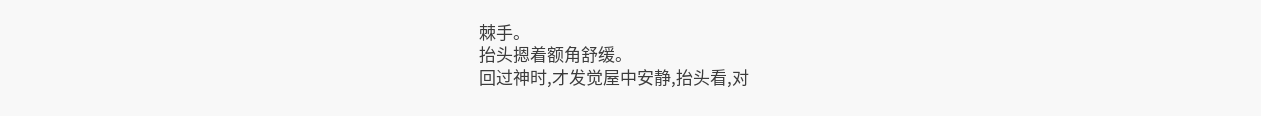棘手。
抬头摁着额角舒缓。
回过神时,才发觉屋中安静,抬头看,对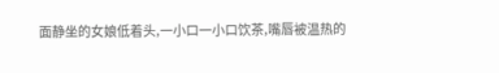面静坐的女娘低着头,一小口一小口饮茶,嘴唇被温热的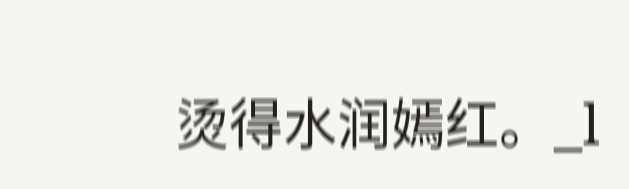烫得水润嫣红。_l